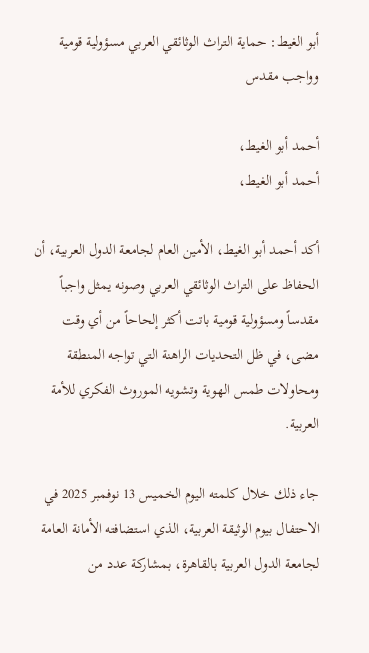أبو الغيط: حماية التراث الوثائقي العربي مسؤولية قومية وواجب مقدس

أحمد أبو الغيط،
أحمد أبو الغيط،

أكد أحمد أبو الغيط، الأمين العام لجامعة الدول العربية، أن الحفاظ على التراث الوثائقي العربي وصونه يمثل واجباً مقدساً ومسؤولية قومية باتت أكثر إلحاحاً من أي وقت مضى، في ظل التحديات الراهنة التي تواجه المنطقة ومحاولات طمس الهوية وتشويه الموروث الفكري للأمة العربية.

جاء ذلك خلال كلمته اليوم الخميس 13 نوفمبر 2025 في الاحتفال بيوم الوثيقة العربية، الذي استضافته الأمانة العامة لجامعة الدول العربية بالقاهرة، بمشاركة عدد من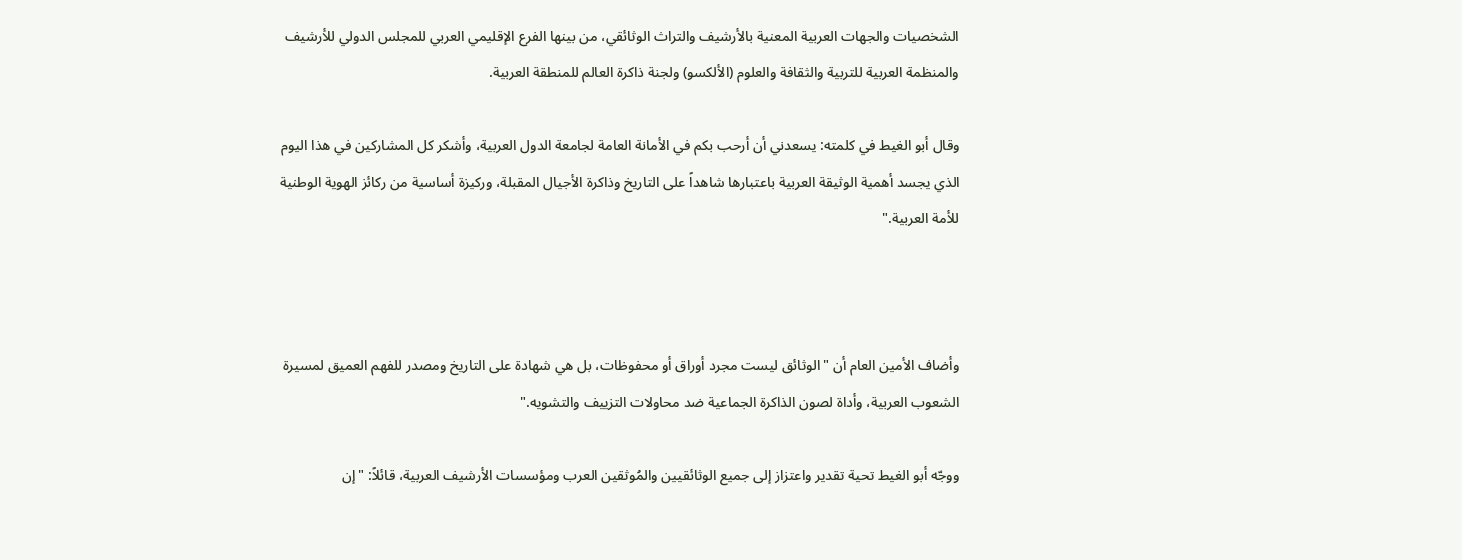الشخصيات والجهات العربية المعنية بالأرشيف والتراث الوثائقي، من بينها الفرع الإقليمي العربي للمجلس الدولي للأرشيف والمنظمة العربية للتربية والثقافة والعلوم (الألكسو) ولجنة ذاكرة العالم للمنطقة العربية.

وقال أبو الغيط في كلمته: يسعدني أن أرحب بكم في الأمانة العامة لجامعة الدول العربية، وأشكر كل المشاركين في هذا اليوم الذي يجسد أهمية الوثيقة العربية باعتبارها شاهداً على التاريخ وذاكرة الأجيال المقبلة، وركيزة أساسية من ركائز الهوية الوطنية للأمة العربية."



وأضاف الأمين العام أن "الوثائق ليست مجرد أوراق أو محفوظات، بل هي شهادة على التاريخ ومصدر للفهم العميق لمسيرة الشعوب العربية، وأداة لصون الذاكرة الجماعية ضد محاولات التزييف والتشويه."

ووجّه أبو الغيط تحية تقدير واعتزاز إلى جميع الوثائقيين والمُوثقين العرب ومؤسسات الأرشيف العربية، قائلاً: "إن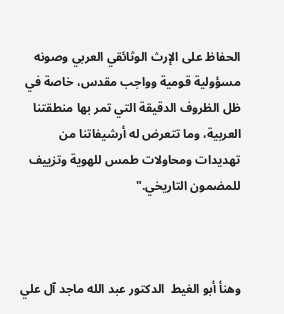الحفاظ على الإرث الوثائقي العربي وصونه مسؤولية قومية وواجب مقدس، خاصة في ظل الظروف الدقيقة التي تمر بها منطقتنا العربية، وما تتعرض له أرشيفاتنا من تهديدات ومحاولات طمس للهوية وتزييف للمضمون التاريخي."



وهنأ أبو الغيط  الدكتور عبد الله ماجد آل علي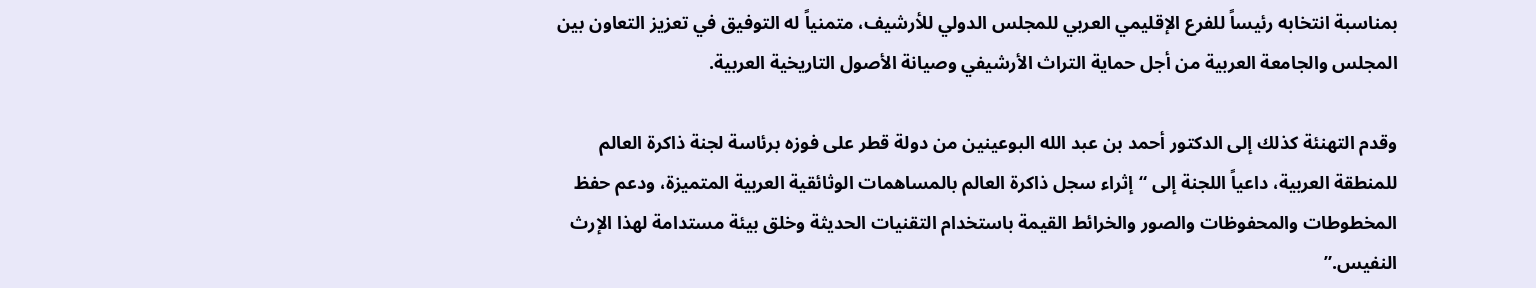بمناسبة انتخابه رئيساً للفرع الإقليمي العربي للمجلس الدولي للأرشيف، متمنياً له التوفيق في تعزيز التعاون بين المجلس والجامعة العربية من أجل حماية التراث الأرشيفي وصيانة الأصول التاريخية العربية.

وقدم التهنئة كذلك إلى الدكتور أحمد بن عبد الله البوعينين من دولة قطر على فوزه برئاسة لجنة ذاكرة العالم للمنطقة العربية، داعياً اللجنة إلى “إثراء سجل ذاكرة العالم بالمساهمات الوثائقية العربية المتميزة، ودعم حفظ المخطوطات والمحفوظات والصور والخرائط القيمة باستخدام التقنيات الحديثة وخلق بيئة مستدامة لهذا الإرث النفيس.”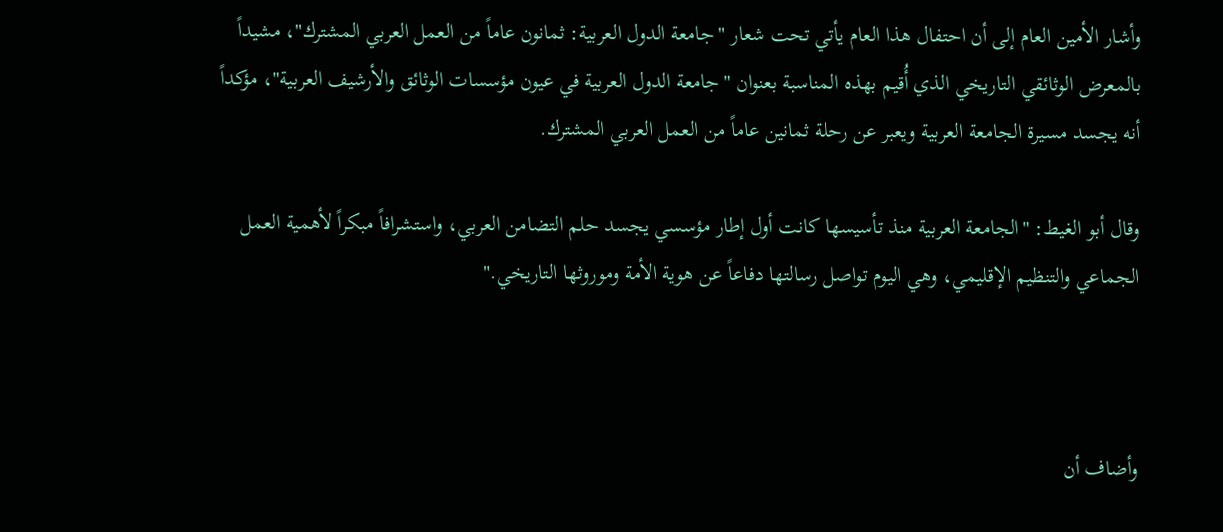وأشار الأمين العام إلى أن احتفال هذا العام يأتي تحت شعار "جامعة الدول العربية: ثمانون عاماً من العمل العربي المشترك"، مشيداً بالمعرض الوثائقي التاريخي الذي أُقيم بهذه المناسبة بعنوان "جامعة الدول العربية في عيون مؤسسات الوثائق والأرشيف العربية"، مؤكداً أنه يجسد مسيرة الجامعة العربية ويعبر عن رحلة ثمانين عاماً من العمل العربي المشترك.

وقال أبو الغيط: "الجامعة العربية منذ تأسيسها كانت أول إطار مؤسسي يجسد حلم التضامن العربي، واستشرافاً مبكراً لأهمية العمل الجماعي والتنظيم الإقليمي، وهي اليوم تواصل رسالتها دفاعاً عن هوية الأمة وموروثها التاريخي."



وأضاف أن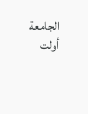الجامعة أولت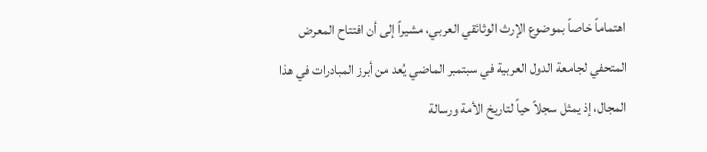اهتماماً خاصاً بموضوع الإرث الوثائقي العربي، مشيراً إلى أن افتتاح المعرض المتحفي لجامعة الدول العربية في سبتمبر الماضي يُعد من أبرز المبادرات في هذا المجال، إذ يمثل سجلاً حياً لتاريخ الأمة ورسالة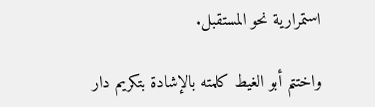استمرارية نحو المستقبل.

واختتم أبو الغيط كلمته بالإشادة بتكريم دار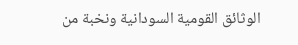الوثائق القومية السودانية ونخبة من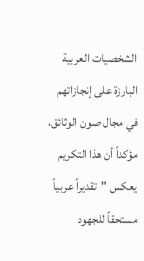الشخصيات العربية البارزة على إنجازاتهم في مجال صون الوثائق، مؤكداً أن هذا التكريم يعكس "تقديراً عربياً مستحقاً للجهود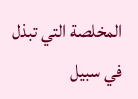المخلصة التي تبذل في سبيل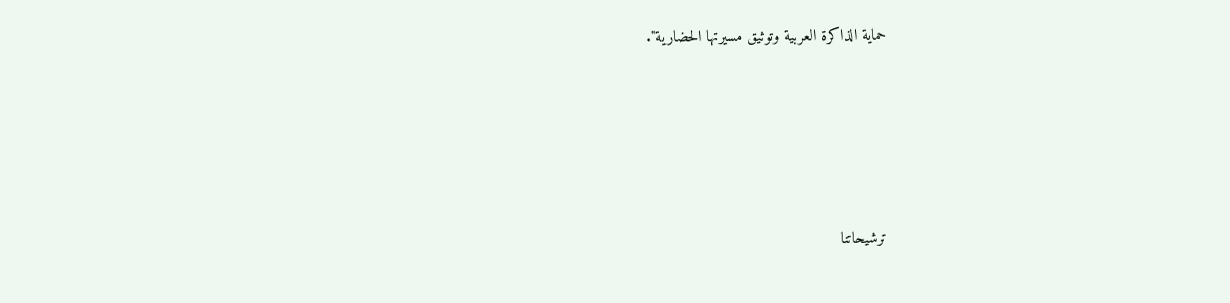حماية الذاكرة العربية وتوثيق مسيرتها الحضارية".








ترشيحاتنا